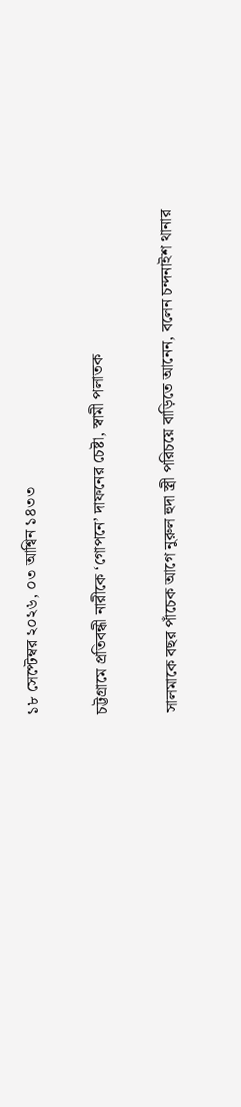১৮ সেপ্টেম্বর ২০২৬, ০৩ আশ্বিন ১৪৩৩

চট্টগ্রামে প্রতিবন্ধী নারীকে ‘গোপনে’ দাফনের চেষ্টা, স্বামী পলাতক

সালমাকে বছর পাঁচেক আগে নুরুল হুদা স্ত্রী পরিচয়ে বাড়িতে আনেন, বলেন চন্দনাইশ থানার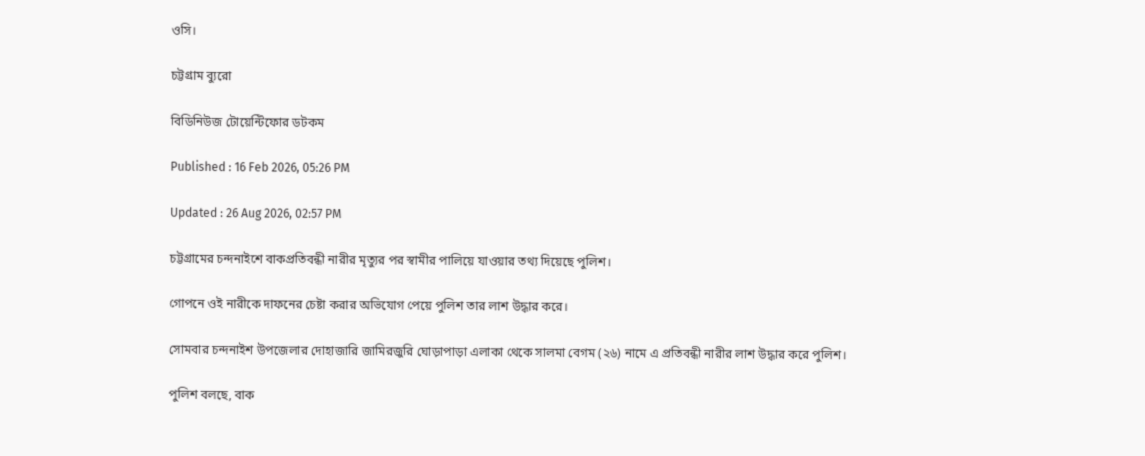ওসি।

চট্টগ্রাম ব্যুরো

বিডিনিউজ টোয়েন্টিফোর ডটকম

Published : 16 Feb 2026, 05:26 PM

Updated : 26 Aug 2026, 02:57 PM

চট্টগ্রামের চন্দনাইশে বাকপ্রতিবন্ধী নারীর মৃত্যুর পর স্বামীর পালিয়ে যাওয়ার তথ্য দিয়েছে পুলিশ।

গোপনে ওই নারীকে দাফনের চেষ্টা করার অভিযোগ পেয়ে পুলিশ তার লাশ উদ্ধার করে।

সোমবার চন্দনাইশ উপজেলার দোহাজারি জামিরজুরি ঘোড়াপাড়া এলাকা থেকে সালমা বেগম (২৬) নামে এ প্রতিবন্ধী নারীর লাশ উদ্ধার করে পুলিশ।

পুলিশ বলছে, বাক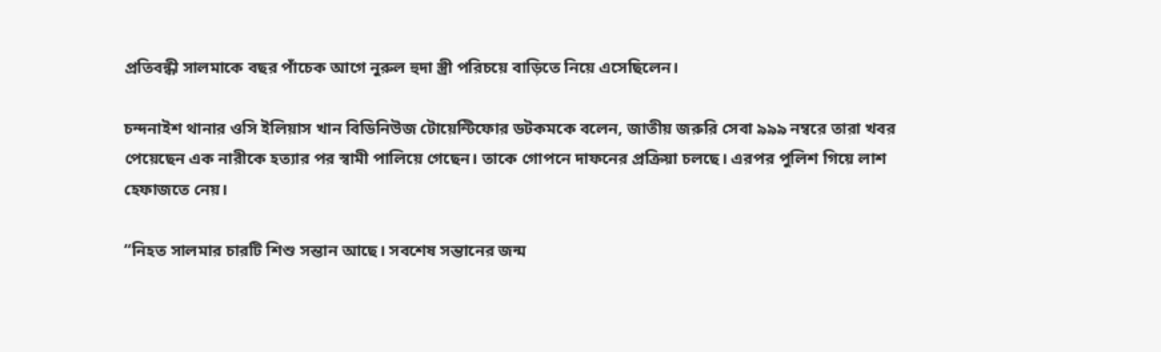প্রতিবন্ধী সালমাকে বছর পাঁচেক আগে নুরুল হুদা স্ত্রী পরিচয়ে বাড়িতে নিয়ে এসেছিলেন।

চন্দনাইশ থানার ওসি ইলিয়াস খান বিডিনিউজ টোয়েন্টিফোর ডটকমকে বলেন, জাতীয় জরুরি সেবা ৯৯৯ নম্বরে তারা খবর পেয়েছেন এক নারীকে হত্যার পর স্বামী পালিয়ে গেছেন। তাকে গোপনে দাফনের প্রক্রিয়া চলছে। এরপর পুলিশ গিয়ে লাশ হেফাজতে নেয়।

“নিহত সালমার চারটি শিশু সন্তান আছে। সবশেষ সন্তানের জন্ম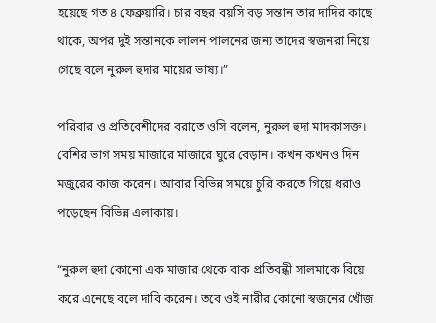হয়েছে গত ৪ ফেব্রুয়ারি। চার বছর বয়সি বড় সন্তান তার দাদির কাছে থাকে, অপর দুই সন্তানকে লালন পালনের জন্য তাদের স্বজনরা নিয়ে গেছে বলে নুরুল হুদার মায়ের ভাষ্য।”

পরিবার ও প্রতিবেশীদের বরাতে ওসি বলেন, নুরুল হুদা মাদকাসক্ত। বেশির ভাগ সময় মাজারে মাজারে ঘুরে বেড়ান। কখন কখনও দিন মজুরের কাজ করেন। আবার বিভিন্ন সময়ে চুরি করতে গিয়ে ধরাও পড়েছেন বিভিন্ন এলাকায়।

“নুরুল হুদা কোনো এক মাজার থেকে বাক প্রতিবন্ধী সালমাকে বিয়ে করে এনেছে বলে দাবি করেন। তবে ওই নারীর কোনো স্বজনের খোঁজ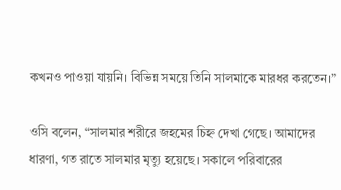কখনও পাওয়া যায়নি। বিভিন্ন সময়ে তিনি সালমাকে মারধর করতেন।”

ওসি বলেন, “সালমার শরীরে জহমের চিহ্ন দেখা গেছে। আমাদের ধারণা, গত রাতে সালমার মৃত্যু হয়েছে। সকালে পরিবারের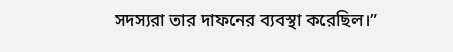সদস্যরা তার দাফনের ব্যবস্থা করেছিল।”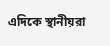এদিকে স্থানীয়রা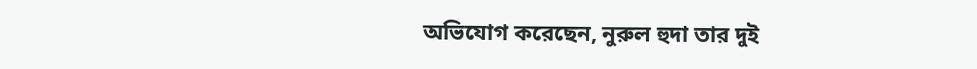অভিযোগ করেছেন, নুরুল হুদা তার দুই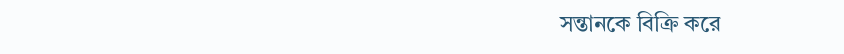সন্তানকে বিক্রি করে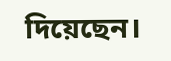দিয়েছেন।